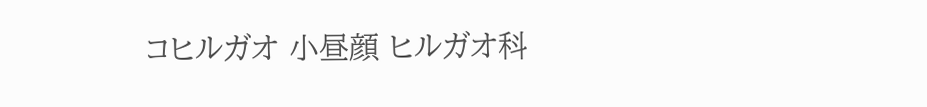コヒルガオ 小昼顔 ヒルガオ科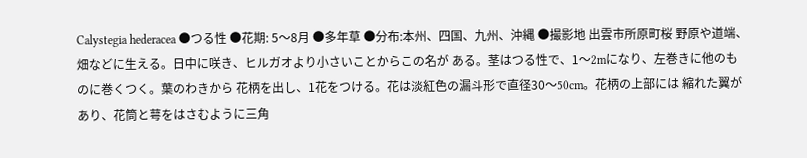Calystegia hederacea ●つる性 ●花期: 5〜8月 ●多年草 ●分布:本州、四国、九州、沖縄 ●撮影地 出雲市所原町桜 野原や道端、畑などに生える。日中に咲き、ヒルガオより小さいことからこの名が ある。茎はつる性で、1〜2mになり、左巻きに他のものに巻くつく。葉のわきから 花柄を出し、1花をつける。花は淡紅色の漏斗形で直径30〜50cm。花柄の上部には 縮れた翼があり、花筒と萼をはさむように三角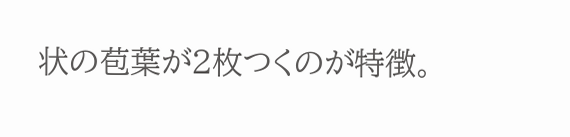状の苞葉が2枚つくのが特徴。